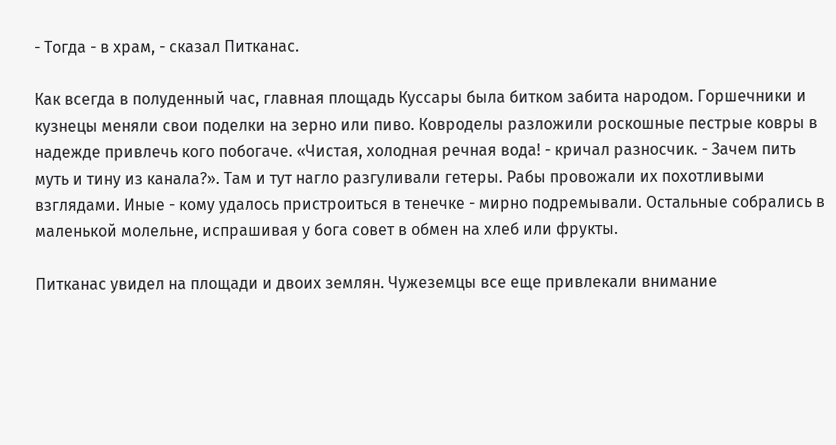- Тогда - в храм, - сказал Питканас.

Как всегда в полуденный час, главная площадь Куссары была битком забита народом. Горшечники и кузнецы меняли свои поделки на зерно или пиво. Ковроделы разложили роскошные пестрые ковры в надежде привлечь кого побогаче. «Чистая, холодная речная вода! - кричал разносчик. - Зачем пить муть и тину из канала?». Там и тут нагло разгуливали гетеры. Рабы провожали их похотливыми взглядами. Иные - кому удалось пристроиться в тенечке - мирно подремывали. Остальные собрались в маленькой молельне, испрашивая у бога совет в обмен на хлеб или фрукты.

Питканас увидел на площади и двоих землян. Чужеземцы все еще привлекали внимание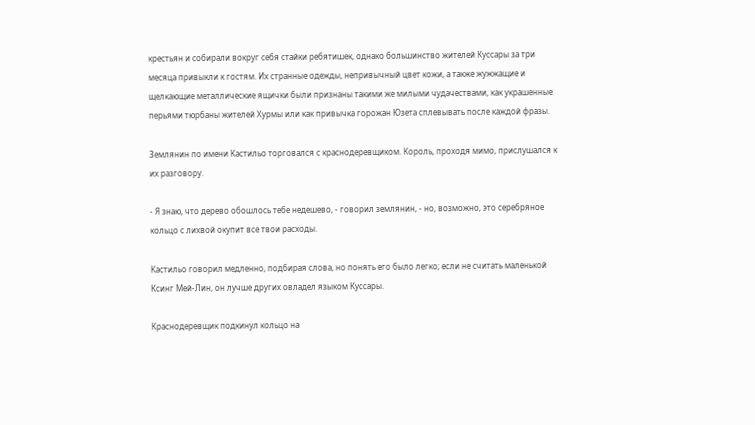крестьян и собирали вокруг себя стайки ребятишек, однако большинство жителей Куссары за три месяца привыкли к гостям. Их странные одежды, непривычный цвет кожи, а также жужжащие и щелкающие металлические ящички были признаны такими же милыми чудачествами, как украшенные перьями тюрбаны жителей Хурмы или как привычка горожан Юзета сплевывать после каждой фразы.

Землянин по имени Кастильо торговался с краснодеревщиком. Король, проходя мимо, прислушался к их разговору.

- Я знаю, что дерево обошлось тебе недешево, - говорил землянин, - но, возможно, это серебряное кольцо с лихвой окупит все твои расходы.

Кастильо говорил медленно, подбирая слова, но понять его было легко; если не считать маленькой Ксинг Мей-Лин, он лучше других овладел языком Куссары.

Краснодеревщик подкинул кольцо на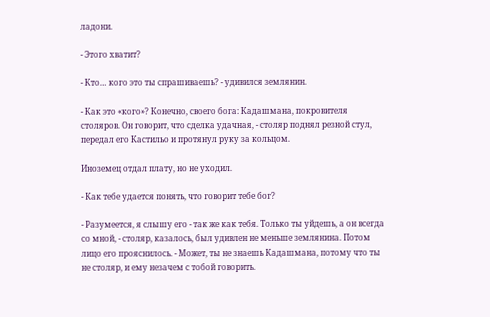ладони.

- Этого хватит?

- Кто… кого это ты спрашиваешь? - удивился землянин.

- Как это «кого»? Конечно, своего бога: Кадашмана, покровителя столяров. Он говорит, что сделка удачная, - столяр поднял резной стул, передал его Кастильо и протянул руку за кольцом.

Иноземец отдал плату, но не уходил.

- Как тебе удается понять, что говорит тебе бог?

- Разумеется, я слышу его - так же как тебя. Только ты уйдешь, а он всегда со мной, - столяр, казалось, был удивлен не меньше землянина. Потом лицо его прояснилось. - Может, ты не знаешь Кадашмана, потому что ты не столяр, и ему незачем с тобой говорить.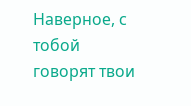Наверное, с тобой говорят твои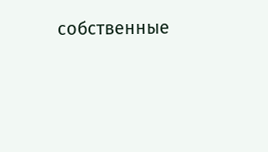собственные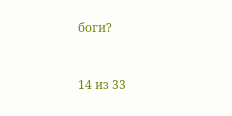боги?



14 из 33